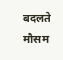बदलते मौसम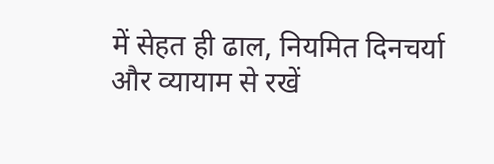में सेहत ही ढाल, नियमित दिनचर्या और व्यायाम से रखें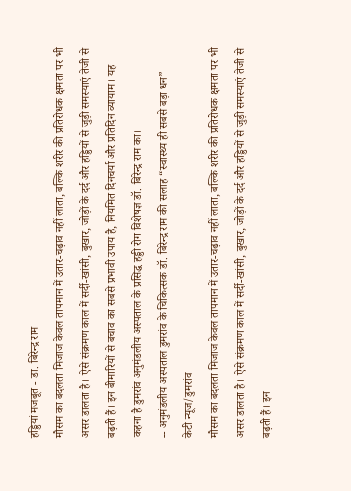हड्डियां मजबूत - डा. बिरेन्द्र राम
मौसम का बदलता मिजाज केवल तापमान में उतार-चढ़ाव नहीं लाता, बल्कि शरीर की प्रतिरोधक क्षमता पर भी असर डालता है। ऐसे संक्रमण काल में सर्दी-खांसी, बुखार, जोड़ों के दर्द और हड्डियों से जुड़ी समस्याएं तेजी से बढ़ती हैं। इन बीमारियों से बचाव का सबसे प्रभावी उपाय है, नियमित दिनचर्या और प्रतिदिन व्यायाम। यह कहना है डुमरांव अनुमंडलीय अस्पताल के प्रसिद्ध हड्डी रोग विशेषज्ञ डॉ. बिरेन्द्र राम का।
-- अनुमंडलीय अस्पताल डुमरांव के चिकित्सक डॉ. बिरेन्द्र राम की सलाह “स्वास्थ्य ही सबसे बड़ा धन”
केटी न्यूज/डुमरांव
मौसम का बदलता मिजाज केवल तापमान में उतार-चढ़ाव नहीं लाता, बल्कि शरीर की प्रतिरोधक क्षमता पर भी असर डालता है। ऐसे संक्रमण काल में सर्दी-खांसी, बुखार, जोड़ों के दर्द और हड्डियों से जुड़ी समस्याएं तेजी से बढ़ती हैं। इन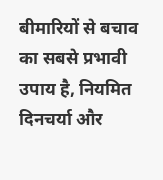बीमारियों से बचाव का सबसे प्रभावी उपाय है, नियमित दिनचर्या और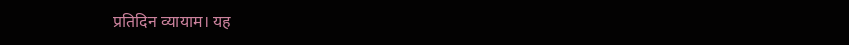प्रतिदिन व्यायाम। यह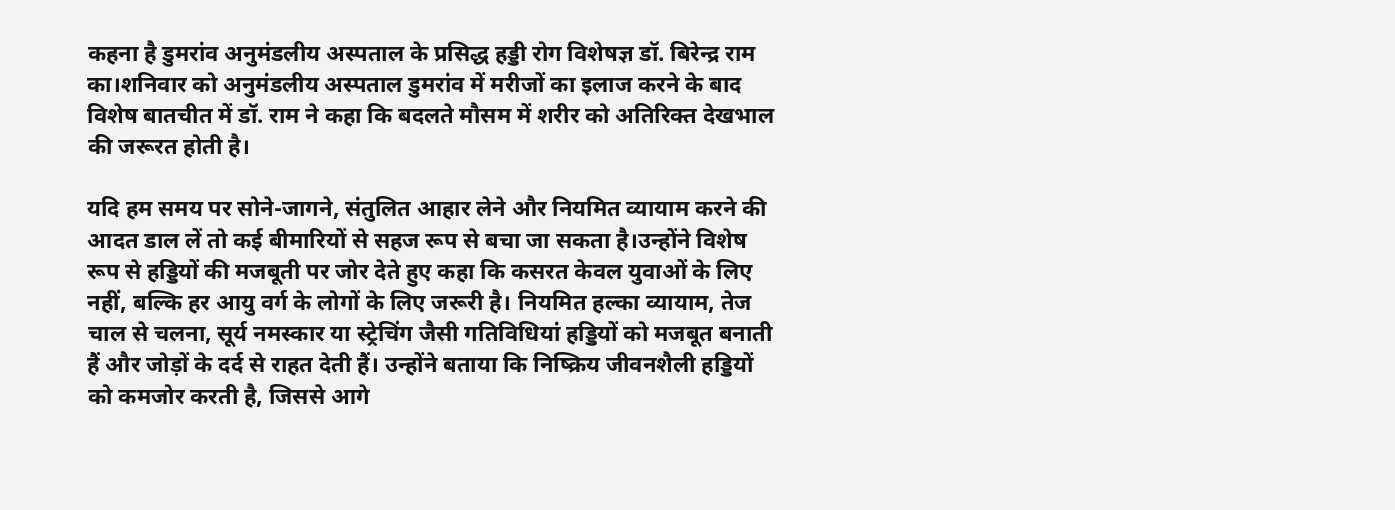कहना है डुमरांव अनुमंडलीय अस्पताल के प्रसिद्ध हड्डी रोग विशेषज्ञ डॉ. बिरेन्द्र राम का।शनिवार को अनुमंडलीय अस्पताल डुमरांव में मरीजों का इलाज करने के बाद विशेष बातचीत में डॉ. राम ने कहा कि बदलते मौसम में शरीर को अतिरिक्त देखभाल की जरूरत होती है।

यदि हम समय पर सोने-जागने, संतुलित आहार लेने और नियमित व्यायाम करने की आदत डाल लें तो कई बीमारियों से सहज रूप से बचा जा सकता है।उन्होंने विशेष रूप से हड्डियों की मजबूती पर जोर देते हुए कहा कि कसरत केवल युवाओं के लिए नहीं, बल्कि हर आयु वर्ग के लोगों के लिए जरूरी है। नियमित हल्का व्यायाम, तेज चाल से चलना, सूर्य नमस्कार या स्ट्रेचिंग जैसी गतिविधियां हड्डियों को मजबूत बनाती हैं और जोड़ों के दर्द से राहत देती हैं। उन्होंने बताया कि निष्क्रिय जीवनशैली हड्डियों को कमजोर करती है, जिससे आगे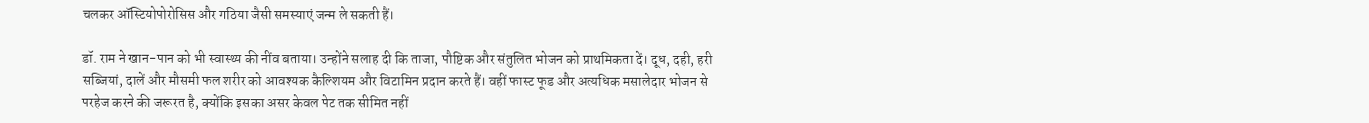चलकर ऑस्टियोपोरोसिस और गठिया जैसी समस्याएं जन्म ले सकती हैं।

डॉ. राम ने खान-पान को भी स्वास्थ्य की नींव बताया। उन्होंने सलाह दी कि ताजा, पौष्टिक और संतुलित भोजन को प्राथमिकता दें। दूध, दही, हरी सब्जियां, दालें और मौसमी फल शरीर को आवश्यक कैल्शियम और विटामिन प्रदान करते हैं। वहीं फास्ट फूड और अत्यधिक मसालेदार भोजन से परहेज करने की जरूरत है, क्योंकि इसका असर केवल पेट तक सीमित नहीं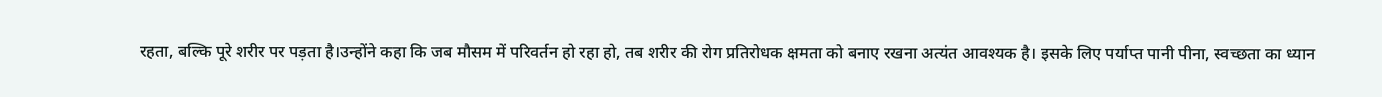रहता, बल्कि पूरे शरीर पर पड़ता है।उन्होंने कहा कि जब मौसम में परिवर्तन हो रहा हो, तब शरीर की रोग प्रतिरोधक क्षमता को बनाए रखना अत्यंत आवश्यक है। इसके लिए पर्याप्त पानी पीना, स्वच्छता का ध्यान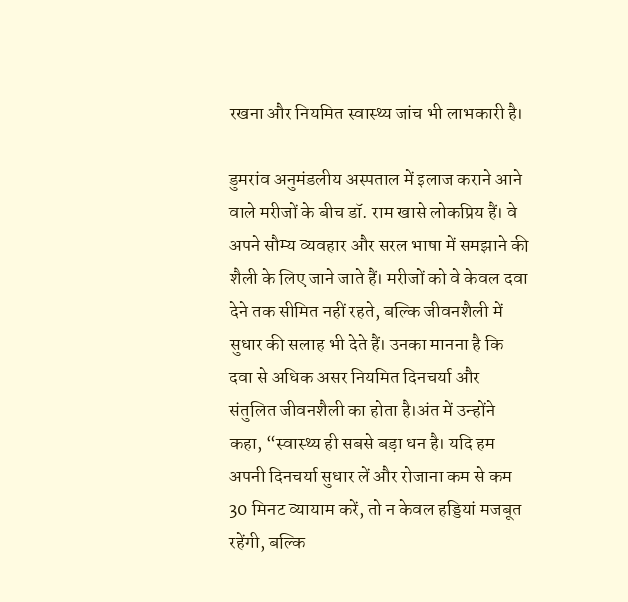रखना और नियमित स्वास्थ्य जांच भी लाभकारी है।

डुमरांव अनुमंडलीय अस्पताल में इलाज कराने आने वाले मरीजों के बीच डॉ. राम खासे लोकप्रिय हैं। वे अपने सौम्य व्यवहार और सरल भाषा में समझाने की शैली के लिए जाने जाते हैं। मरीजों को वे केवल दवा देने तक सीमित नहीं रहते, बल्कि जीवनशैली में सुधार की सलाह भी देते हैं। उनका मानना है कि दवा से अधिक असर नियमित दिनचर्या और संतुलित जीवनशैली का होता है।अंत में उन्होंने कहा, “स्वास्थ्य ही सबसे बड़ा धन है। यदि हम अपनी दिनचर्या सुधार लें और रोजाना कम से कम 30 मिनट व्यायाम करें, तो न केवल हड्डियां मजबूत रहेंगी, बल्कि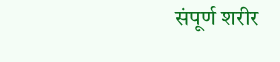संपूर्ण शरीर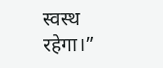स्वस्थ रहेगा।”